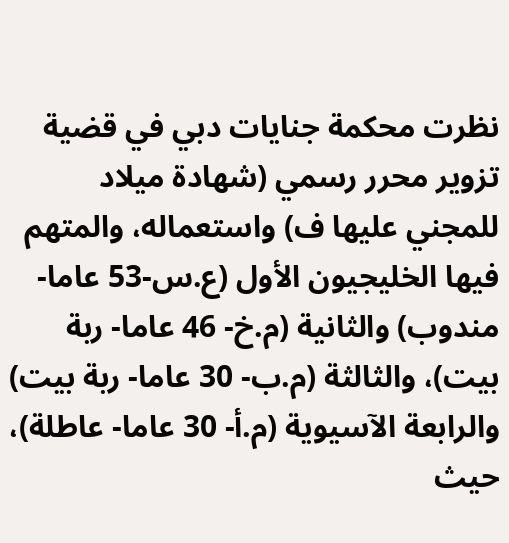نظرت محكمة جنايات دبي في قضية تزوير محرر رسمي (شهادة ميلاد للمجني عليها ف) واستعماله، والمتهم فيها الخليجيون الأول (ع.س-53 عاما- مندوب) والثانية (م.خ- 46 عاما- ربة بيت)، والثالثة (م.ب- 30 عاما- ربة بيت) والرابعة الآسيوية (م.أ- 30 عاما- عاطلة)، حيث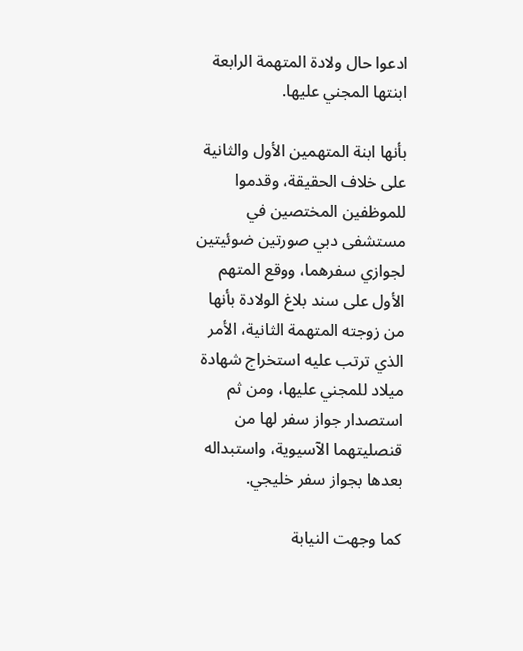ادعوا حال ولادة المتهمة الرابعة ابنتها المجني عليها.

بأنها ابنة المتهمين الأول والثانية على خلاف الحقيقة، وقدموا للموظفين المختصين في مستشفى دبي صورتين ضوئيتين لجوازي سفرهما، ووقع المتهم الأول على سند بلاغ الولادة بأنها من زوجته المتهمة الثانية، الأمر الذي ترتب عليه استخراج شهادة ميلاد للمجني عليها، ومن ثم استصدار جواز سفر لها من قنصليتهما الآسيوية، واستبداله بعدها بجواز سفر خليجي.

كما وجهت النيابة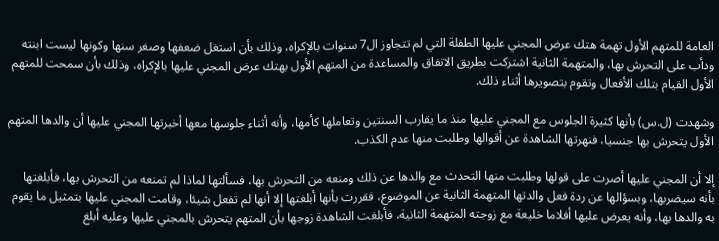العامة للمتهم الأول تهمة هتك عرض المجني عليها الطفلة التي لم تتجاوز ال7 سنوات بالإكراه، وذلك بأن استغل ضعفها وصغر سنها وكونها ليست ابنته ودأب على التحرش بها، والمتهمة الثانية اشتركت بطريق الاتفاق والمساعدة من المتهم الأول بهتك عرض المجني عليها بالإكراه، وذلك بأن سمحت للمتهم الأول القيام بتلك الأفعال وتقوم بتصويرها أثناء ذلك.

وشهدت (ل.س) بأنها كثيرة الجلوس مع المجني عليها منذ ما يقارب السنتين وتعاملها كأمها، وأنه أثناء جلوسها معها أخبرتها المجني عليها أن والدها المتهم الأول يتحرش بها جنسيا، فنهرتها الشاهدة عن أقوالها وطلبت منها عدم الكذب.

إلا أن المجني عليها أصرت على قولها وطلبت منها التحدث مع والدها عن ذلك ومنعه من التحرش بها، فسألتها لماذا لم تمنعه من التحرش بها، فأبلغتها بأنه سيضربها، وبسؤالها عن ردة فعل والدتها المتهمة الثانية عن الموضوع، فقررت بأنها أبلغتها إلا أنها لم تفعل شيئا، وقامت المجني عليها بتمثيل ما يقوم به والدها بها، وأنه يعرض عليها أفلاما خليعة مع زوجته المتهمة الثانية، فأبلغت الشاهدة زوجها بأن المتهم يتحرش بالمجني عليها وعليه أبلغ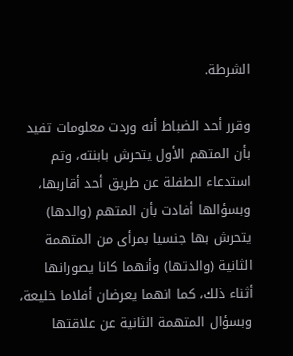الشرطة.

وقرر أحد الضباط أنه وردت معلومات تفيد بأن المتهم الأول يتحرش بابنته، وتم استدعاء الطفلة عن طريق أحد أقاربها، وبسؤالها أفادت بأن المتهم (والدها) يتحرش بها جنسيا بمرأى من المتهمة الثانية (والدتها) وأنهما كانا يصورانها أثناء ذلك، كما انهما يعرضان أفلاما خليعة، وبسؤال المتهمة الثانية عن علاقتها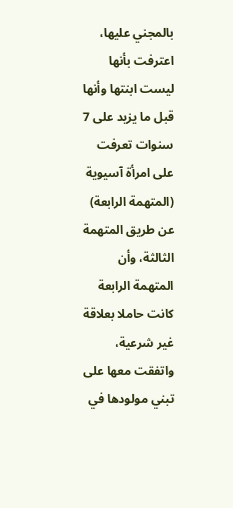بالمجني عليها، اعترفت بأنها ليست ابنتها وأنها قبل ما يزيد على 7 سنوات تعرفت على امرأة آسيوية (المتهمة الرابعة) عن طريق المتهمة الثالثة، وأن المتهمة الرابعة كانت حاملا بعلاقة غير شرعية، واتفقت معها على تبني مولودها في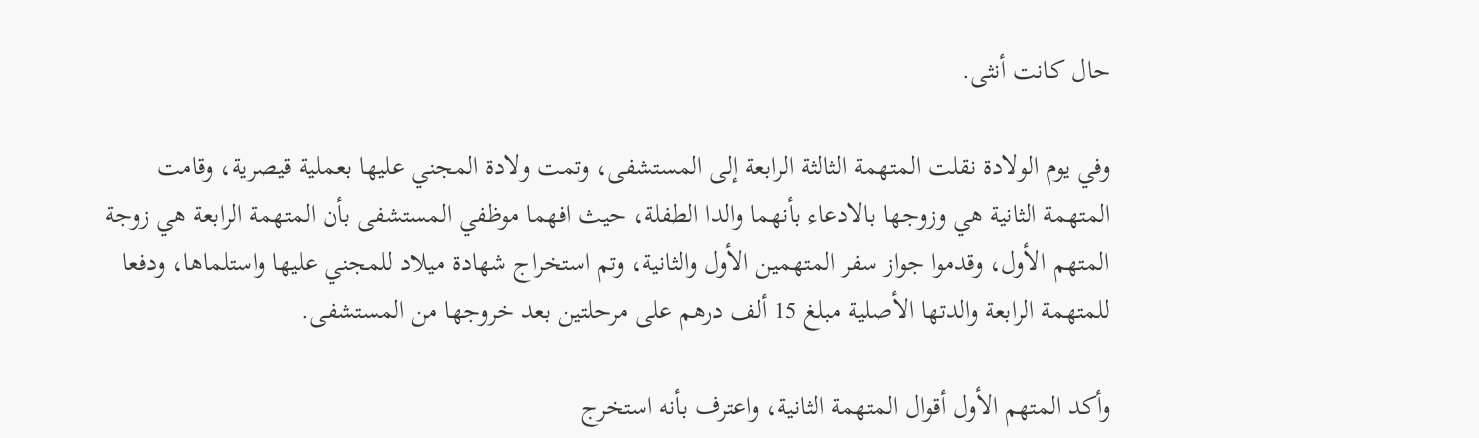حال كانت أنثى.

وفي يوم الولادة نقلت المتهمة الثالثة الرابعة إلى المستشفى، وتمت ولادة المجني عليها بعملية قيصرية، وقامت المتهمة الثانية هي وزوجها بالادعاء بأنهما والدا الطفلة، حيث افهما موظفي المستشفى بأن المتهمة الرابعة هي زوجة المتهم الأول، وقدموا جواز سفر المتهمين الأول والثانية، وتم استخراج شهادة ميلاد للمجني عليها واستلماها، ودفعا للمتهمة الرابعة والدتها الأصلية مبلغ 15 ألف درهم على مرحلتين بعد خروجها من المستشفى.

وأكد المتهم الأول أقوال المتهمة الثانية، واعترف بأنه استخرج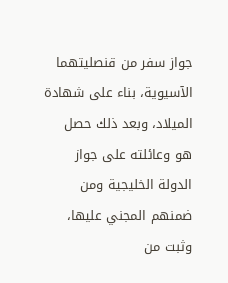جواز سفر من قنصليتهما الآسيوية، بناء على شهادة الميلاد، وبعد ذلك حصل هو وعائلته على جواز الدولة الخليجية ومن ضمنهم المجني عليها، وثبت من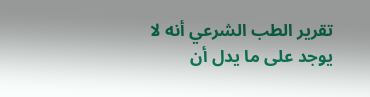تقرير الطب الشرعي أنه لا يوجد على ما يدل أن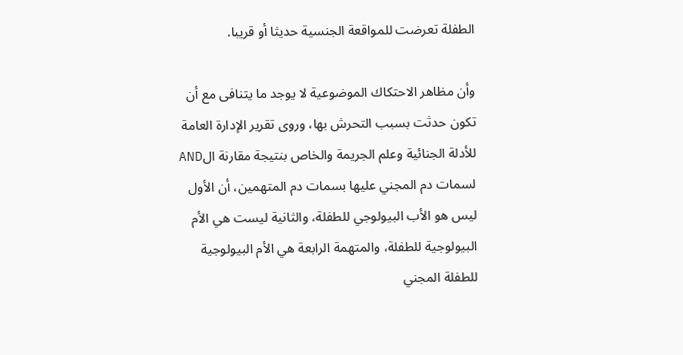الطفلة تعرضت للمواقعة الجنسية حديثا أو قريبا.

وأن مظاهر الاحتكاك الموضوعية لا يوجد ما يتنافى مع أن تكون حدثت بسبب التحرش بها، وروى تقرير الإدارة العامة للأدلة الجنائية وعلم الجريمة والخاص بنتيجة مقارنة الAND لسمات دم المجني عليها بسمات دم المتهمين، أن الأول ليس هو الأب البيولوجي للطفلة، والثانية ليست هي الأم البيولوجية للطفلة، والمتهمة الرابعة هي الأم البيولوجية للطفلة المجني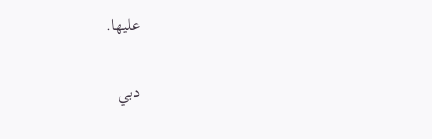عليها.

دبي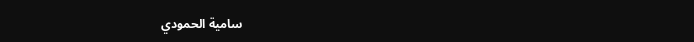سامية الحمودي